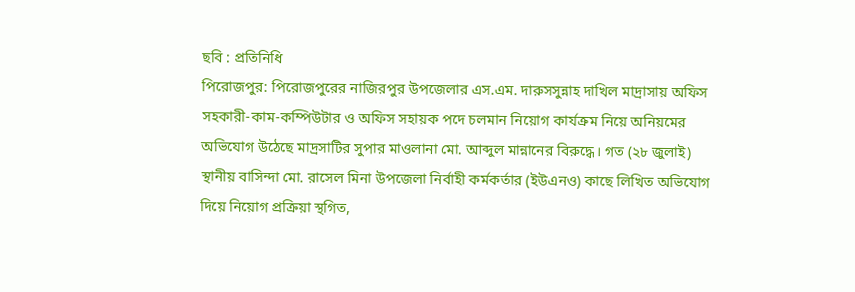ছবি : প্রতিনিধি
পিরোজপুর: পিরোজপুরের নাজিরপুর উপজেলার এস.এম. দারুসসুন্নাহ দাখিল মাদ্রাসায় অফিস সহকারী-কাম-কম্পিউটার ও অফিস সহায়ক পদে চলমান নিয়োগ কার্যক্রম নিয়ে অনিয়মের অভিযোগ উঠেছে মাদ্রসাটির সুপার মাওলানা মো. আব্দুল মান্নানের বিরুদ্ধে। গত (২৮ জুলাই) স্থানীয় বাসিন্দা মো. রাসেল মিনা উপজেলা নির্বাহী কর্মকর্তার (ইউএনও) কাছে লিখিত অভিযোগ দিয়ে নিয়োগ প্রক্রিয়া স্থগিত,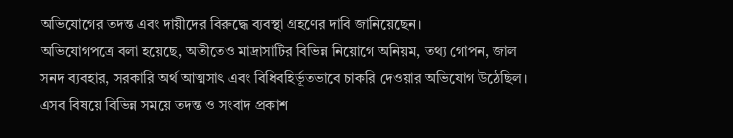অভিযোগের তদন্ত এবং দায়ীদের বিরুদ্ধে ব্যবস্থা গ্রহণের দাবি জানিয়েছেন।
অভিযোগপত্রে বলা হয়েছে, অতীতেও মাদ্রাসাটির বিভিন্ন নিয়োগে অনিয়ম, তথ্য গোপন, জাল সনদ ব্যবহার, সরকারি অর্থ আত্মসাৎ এবং বিধিবহির্ভূতভাবে চাকরি দেওয়ার অভিযোগ উঠেছিল। এসব বিষয়ে বিভিন্ন সময়ে তদন্ত ও সংবাদ প্রকাশ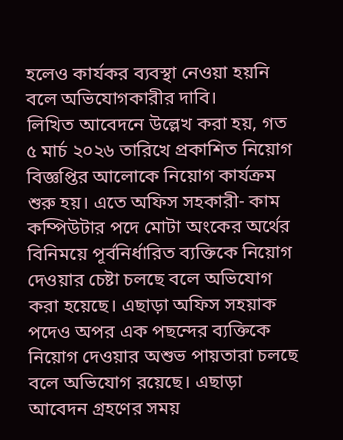হলেও কার্যকর ব্যবস্থা নেওয়া হয়নি বলে অভিযোগকারীর দাবি।
লিখিত আবেদনে উল্লেখ করা হয়, গত ৫ মার্চ ২০২৬ তারিখে প্রকাশিত নিয়োগ বিজ্ঞপ্তির আলোকে নিয়োগ কার্যক্রম শুরু হয়। এতে অফিস সহকারী- কাম কম্পিউটার পদে মোটা অংকের অর্থের বিনিময়ে পূর্বনির্ধারিত ব্যক্তিকে নিয়োগ দেওয়ার চেষ্টা চলছে বলে অভিযোগ করা হয়েছে। এছাড়া অফিস সহয়াক পদেও অপর এক পছন্দের ব্যক্তিকে নিয়োগ দেওয়ার অশুভ পায়তারা চলছে বলে অভিযোগ রয়েছে। এছাড়া আবেদন গ্রহণের সময়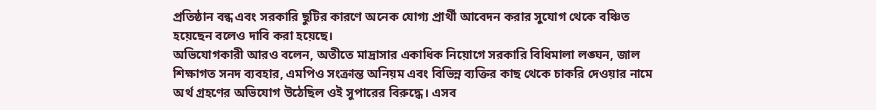প্রতিষ্ঠান বন্ধ এবং সরকারি ছুটির কারণে অনেক যোগ্য প্রার্থী আবেদন করার সুযোগ থেকে বঞ্চিত হয়েছেন বলেও দাবি করা হয়েছে।
অভিযোগকারী আরও বলেন, অতীতে মাদ্রাসার একাধিক নিয়োগে সরকারি বিধিমালা লঙ্ঘন, জাল শিক্ষাগত সনদ ব্যবহার, এমপিও সংক্রান্ত অনিয়ম এবং বিভিন্ন ব্যক্তির কাছ থেকে চাকরি দেওয়ার নামে অর্থ গ্রহণের অভিযোগ উঠেছিল ওই সুপারের বিরুদ্ধে। এসব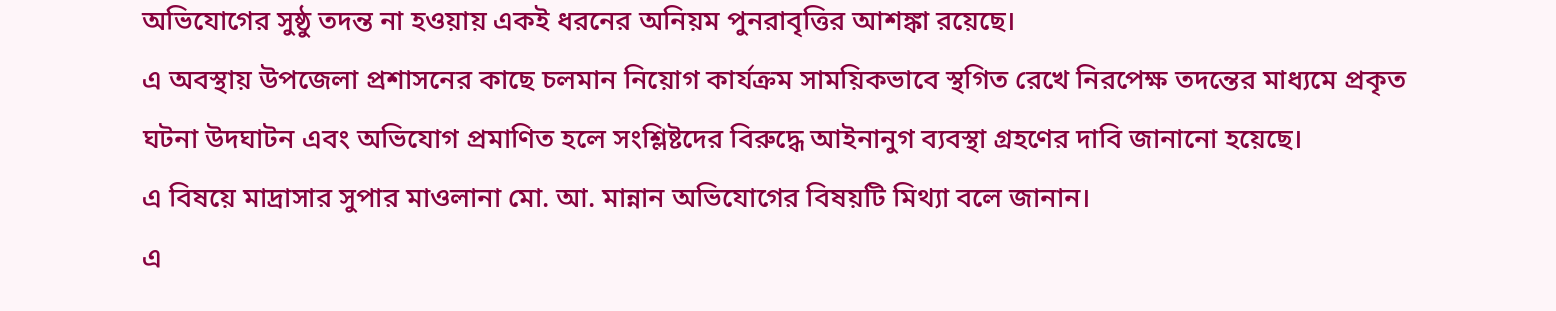অভিযোগের সুষ্ঠু তদন্ত না হওয়ায় একই ধরনের অনিয়ম পুনরাবৃত্তির আশঙ্কা রয়েছে।
এ অবস্থায় উপজেলা প্রশাসনের কাছে চলমান নিয়োগ কার্যক্রম সাময়িকভাবে স্থগিত রেখে নিরপেক্ষ তদন্তের মাধ্যমে প্রকৃত ঘটনা উদঘাটন এবং অভিযোগ প্রমাণিত হলে সংশ্লিষ্টদের বিরুদ্ধে আইনানুগ ব্যবস্থা গ্রহণের দাবি জানানো হয়েছে।
এ বিষয়ে মাদ্রাসার সুপার মাওলানা মো. আ. মান্নান অভিযোগের বিষয়টি মিথ্যা বলে জানান।
এ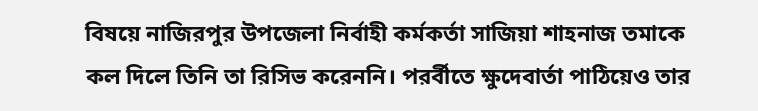বিষয়ে নাজিরপুর উপজেলা নির্বাহী কর্মকর্তা সাজিয়া শাহনাজ তমাকে কল দিলে তিনি তা রিসিভ করেননি। পরর্বীতে ক্ষুদেবার্তা পাঠিয়েও তার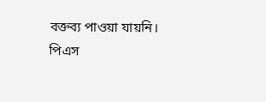বক্তব্য পাওয়া যায়নি।
পিএস